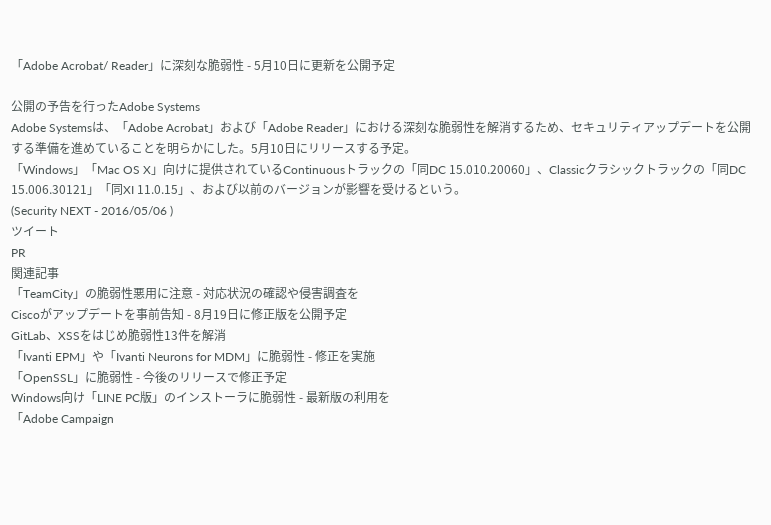「Adobe Acrobat/ Reader」に深刻な脆弱性 - 5月10日に更新を公開予定

公開の予告を行ったAdobe Systems
Adobe Systemsは、「Adobe Acrobat」および「Adobe Reader」における深刻な脆弱性を解消するため、セキュリティアップデートを公開する準備を進めていることを明らかにした。5月10日にリリースする予定。
「Windows」「Mac OS X」向けに提供されているContinuousトラックの「同DC 15.010.20060」、Classicクラシックトラックの「同DC 15.006.30121」「同XI 11.0.15」、および以前のバージョンが影響を受けるという。
(Security NEXT - 2016/05/06 )
ツイート
PR
関連記事
「TeamCity」の脆弱性悪用に注意 - 対応状況の確認や侵害調査を
Ciscoがアップデートを事前告知 - 8月19日に修正版を公開予定
GitLab、XSSをはじめ脆弱性13件を解消
「Ivanti EPM」や「Ivanti Neurons for MDM」に脆弱性 - 修正を実施
「OpenSSL」に脆弱性 - 今後のリリースで修正予定
Windows向け「LINE PC版」のインストーラに脆弱性 - 最新版の利用を
「Adobe Campaign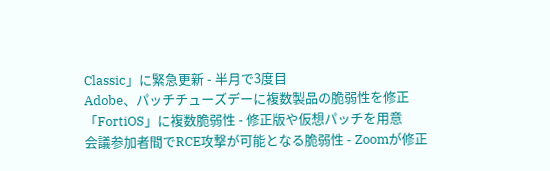Classic」に緊急更新 - 半月で3度目
Adobe、パッチチューズデーに複数製品の脆弱性を修正
「FortiOS」に複数脆弱性 - 修正版や仮想パッチを用意
会議参加者間でRCE攻撃が可能となる脆弱性 - Zoomが修正